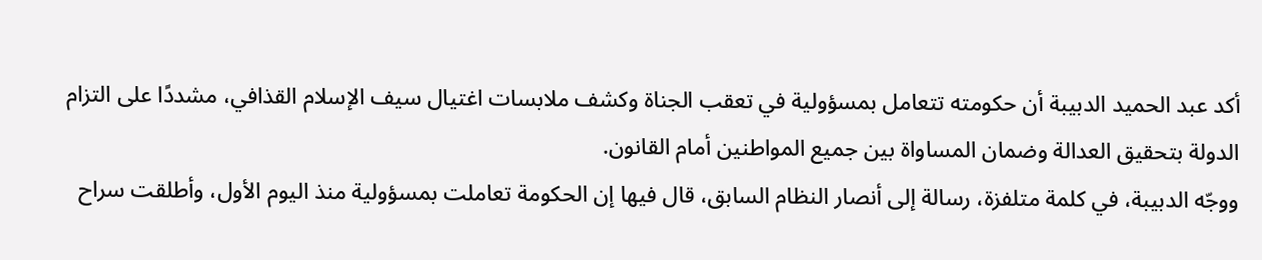أكد عبد الحميد الدبيبة أن حكومته تتعامل بمسؤولية في تعقب الجناة وكشف ملابسات اغتيال سيف الإسلام القذافي، مشددًا على التزام الدولة بتحقيق العدالة وضمان المساواة بين جميع المواطنين أمام القانون.
ووجّه الدبيبة، في كلمة متلفزة، رسالة إلى أنصار النظام السابق، قال فيها إن الحكومة تعاملت بمسؤولية منذ اليوم الأول، وأطلقت سراح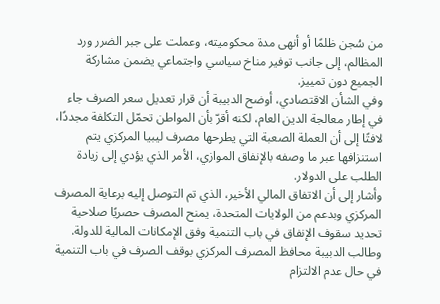من سُجن ظلمًا أو أنهى مدة محكوميته، وعملت على جبر الضرر ورد المظالم، إلى جانب توفير مناخ سياسي واجتماعي يضمن مشاركة الجميع دون تمييز.
وفي الشأن الاقتصادي، أوضح الدبيبة أن قرار تعديل سعر الصرف جاء في إطار معالجة الدين العام، لكنه أقرّ بأن المواطن تحمّل التكلفة مجددًا، لافتًا إلى أن العملة الصعبة التي يطرحها مصرف ليبيا المركزي يتم استنزافها عبر ما وصفه بالإنفاق الموازي، الأمر الذي يؤدي إلى زيادة الطلب على الدولار.
وأشار إلى أن الاتفاق المالي الأخير، الذي تم التوصل إليه برعاية المصرف المركزي وبدعم من الولايات المتحدة، يمنح المصرف حصريًا صلاحية تحديد سقوف الإنفاق في باب التنمية وفق الإمكانات المالية للدولة.
وطالب الدبيبة محافظ المصرف المركزي بوقف الصرف في باب التنمية في حال عدم الالتزام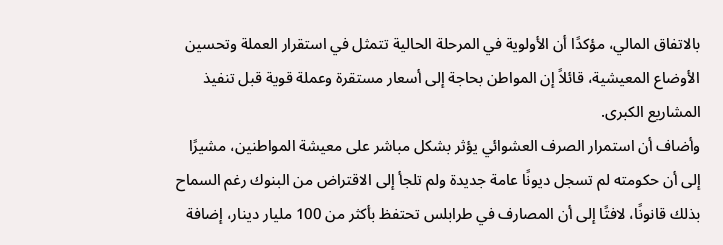بالاتفاق المالي، مؤكدًا أن الأولوية في المرحلة الحالية تتمثل في استقرار العملة وتحسين الأوضاع المعيشية، قائلاً إن المواطن بحاجة إلى أسعار مستقرة وعملة قوية قبل تنفيذ المشاريع الكبرى.
وأضاف أن استمرار الصرف العشوائي يؤثر بشكل مباشر على معيشة المواطنين، مشيرًا إلى أن حكومته لم تسجل ديونًا عامة جديدة ولم تلجأ إلى الاقتراض من البنوك رغم السماح بذلك قانونًا، لافتًا إلى أن المصارف في طرابلس تحتفظ بأكثر من 100 مليار دينار، إضافة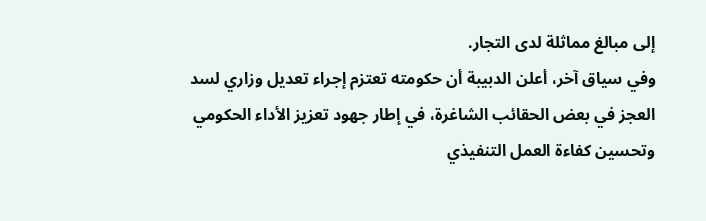إلى مبالغ مماثلة لدى التجار.
وفي سياق آخر، أعلن الدبيبة أن حكومته تعتزم إجراء تعديل وزاري لسد العجز في بعض الحقائب الشاغرة، في إطار جهود تعزيز الأداء الحكومي وتحسين كفاءة العمل التنفيذي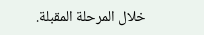خلال المرحلة المقبلة.